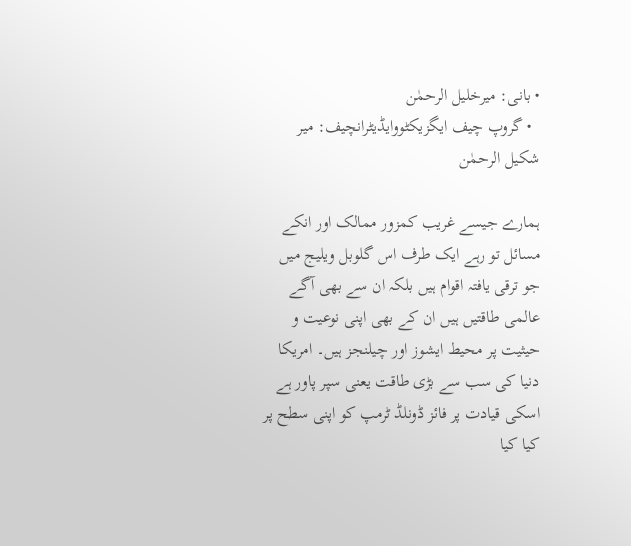• بانی: میرخلیل الرحمٰن
  • گروپ چیف ایگزیکٹووایڈیٹرانچیف: میر شکیل الرحمٰن

ہمارے جیسے غریب کمزور ممالک اور انکے مسائل تو رہے ایک طرف اس گلوبل ویلیج میں جو ترقی یافتہ اقوام ہیں بلکہ ان سے بھی آگے عالمی طاقتیں ہیں ان کے بھی اپنی نوعیت و حیثیت پر محیط ایشوز اور چیلنجز ہیں۔ امریکا دنیا کی سب سے بڑی طاقت یعنی سپر پاور ہے اسکی قیادت پر فائز ڈونلڈ ٹرمپ کو اپنی سطح پر کیا کیا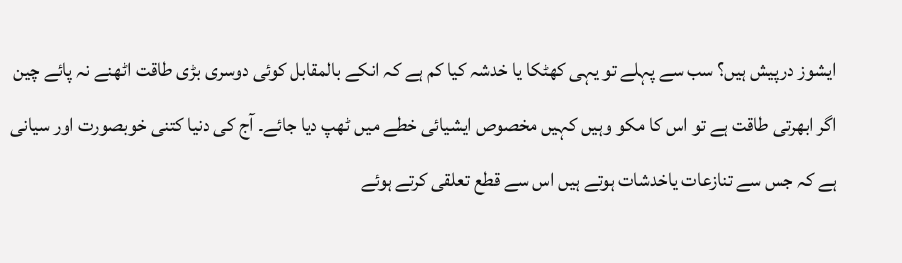ایشوز درپیش ہیں؟ سب سے پہلے تو یہی کھٹکا یا خدشہ کیا کم ہے کہ انکے بالمقابل کوئی دوسری بڑی طاقت اٹھنے نہ پائے چین اگر ابھرتی طاقت ہے تو اس کا مکو وہیں کہیں مخصوص ایشیائی خطے میں ٹھپ دیا جائے۔ آج کی دنیا کتنی خوبصورت اور سیانی ہے کہ جس سے تنازعات یاخدشات ہوتے ہیں اس سے قطع تعلقی کرتے ہوئے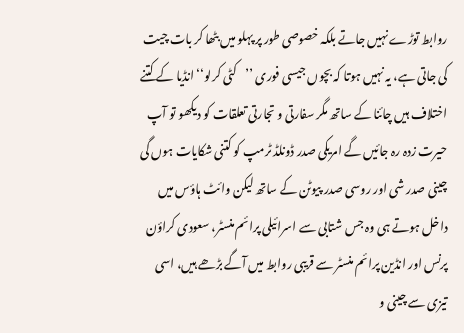روابط توڑے نہیں جاتے بلکہ خصوصی طور پر پہلو میں بٹھا کر بات چیت کی جاتی ہے، یہ نہیں ہوتا کہ بچوں جیسی فوری ’’کٹی کرلو‘‘ انڈیا کے کتنے اختلاف ہیں چائنا کے ساتھ مگر سفارتی و تجارتی تعلقات کو دیکھو تو آپ حیرت زدہ رہ جائیں گے امریکی صدر ڈونلڈ ٹرمپ کو کتنی شکایات ہوں گی چینی صدر شی اور روسی صدر پیوٹن کے ساتھ لیکن وائٹ ہاؤس میں داخل ہوتے ہی وہ جس شتابی سے اسرائیلی پرائم منسٹر، سعودی کراؤن پرنس اور انڈین پرائم منسٹر سے قریبی روابط میں آگے بڑھے ہیں، اسی تیزی سے چینی و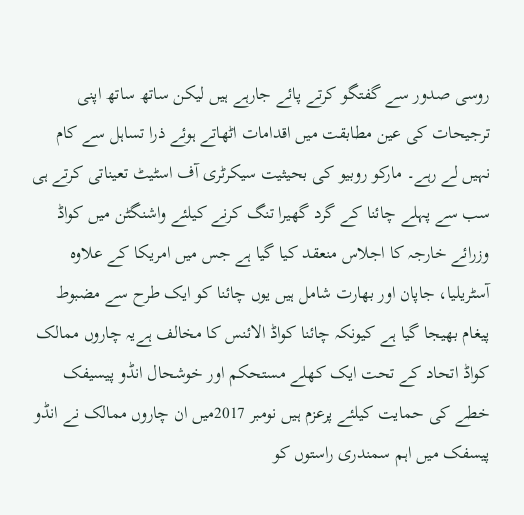روسی صدور سے گفتگو کرتے پائے جارہے ہیں لیکن ساتھ ساتھ اپنی ترجیحات کی عین مطابقت میں اقدامات اٹھاتے ہوئے ذرا تساہل سے کام نہیں لے رہے۔ مارکو روبیو کی بحیثیت سیکرٹری آف اسٹیٹ تعیناتی کرتے ہی سب سے پہلے چائنا کے گرد گھیرا تنگ کرنے کیلئے واشنگٹن میں کواڈ وزرائے خارجہ کا اجلاس منعقد کیا گیا ہے جس میں امریکا کے علاوہ آسٹریلیا، جاپان اور بھارت شامل ہیں یوں چائنا کو ایک طرح سے مضبوط پیغام بھیجا گیا ہے کیونکہ چائنا کواڈ الائنس کا مخالف ہےیہ چاروں ممالک کواڈ اتحاد کے تحت ایک کھلے مستحکم اور خوشحال انڈو پیسیفک خطے کی حمایت کیلئے پرعزم ہیں نومبر 2017میں ان چاروں ممالک نے انڈو پیسفک میں اہم سمندری راستوں کو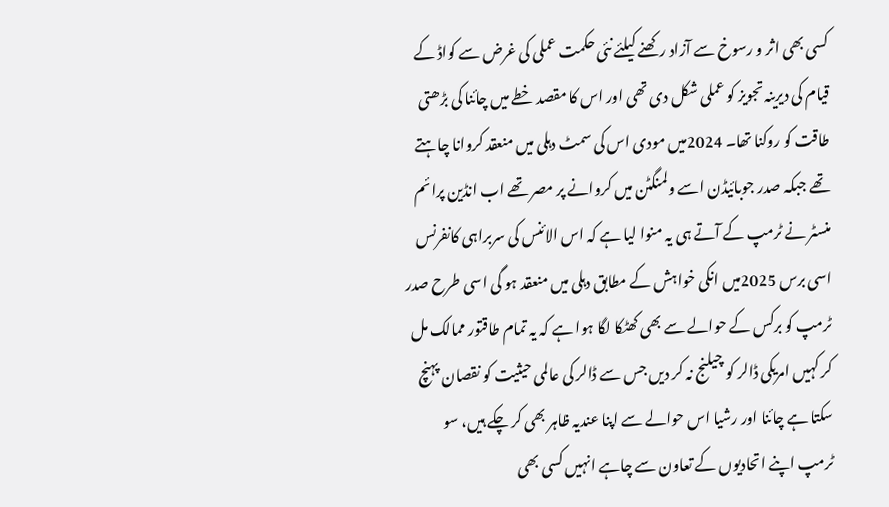کسی بھی اثر و رسوخ سے آزاد رکھنے کیلئے نئی حکمت عملی کی غرض سے کواڈ کے قیام کی دیرینہ تجویز کو عملی شکل دی تھی اور اس کا مقصد خطے میں چائنا کی بڑھتی طاقت کو روکنا تھا۔ 2024میں مودی اس کی سمٹ دہلی میں منعقد کروانا چاہتے تھے جبکہ صدر جوبائیڈن اسے ولمنگٹن میں کروانے پر مصر تھے اب انڈین پرائم منسٹر نے ٹرمپ کے آتے ہی یہ منوا لیا ہے کہ اس الائنس کی سربراہی کانفرنس اسی برس 2025میں انکی خواہش کے مطابق دہلی میں منعقد ہو گی اسی طرح صدر ٹرمپ کو برکس کے حوالے سے بھی کھٹکا لگا ہوا ہے کہ یہ تمام طاقتور ممالک مل کر کہیں امریکی ڈالر کو چیلنج نہ کر دیں جس سے ڈالر کی عالمی حیثیت کو نقصان پہنچ سکتا ہے چائنا اور رشیا اس حوالے سے اپنا عندیہ ظاہر بھی کر چکے ہیں، سو ٹرمپ اپنے اتحادیوں کے تعاون سے چاہے انہیں کسی بھی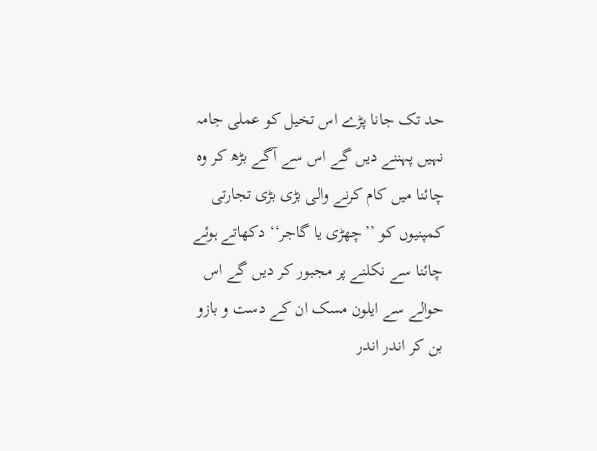حد تک جانا پڑے اس تخیل کو عملی جامہ نہیں پہننے دیں گے اس سے آگے بڑھ کر وہ چائنا میں کام کرنے والی بڑی بڑی تجارتی کمپنیوں کو ’’چھڑی یا گاجر‘‘ دکھاتے ہوئے چائنا سے نکلنے پر مجبور کر دیں گے اس حوالے سے ایلون مسک ان کے دست و بازو بن کر اندر اندر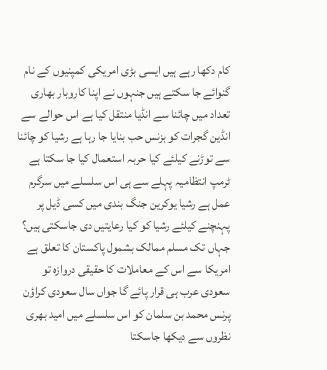کام دکھا رہے ہیں ایسی بڑی امریکی کمپنیوں کے نام گنوائے جا سکتے ہیں جنہوں نے اپنا کاروبار بھاری تعداد میں چائنا سے انڈیا منتقل کیا ہے اس حوالے سے انڈین گجرات کو بزنس حب بنایا جا رہا ہے رشیا کو چائنا سے توڑنے کیلئے کیا حربہ استعمال کیا جا سکتا ہے ٹرمپ انتظامیہ پہلے سے ہی اس سلسلے میں سرگرم عمل ہے رشیا یوکرین جنگ بندی میں کسی ڈیل پر پہنچنے کیلئے رشیا کو کیا رعایتیں دی جاسکتی ہیں؟ جہاں تک مسلم ممالک بشمول پاکستان کا تعلق ہے امریکا سے اس کے معاملات کا حقیقی دروازہ تو سعودی عرب ہی قرار پائے گا جواں سال سعودی کراؤن پرنس محمد بن سلمان کو اس سلسلے میں امید بھری نظروں سے دیکھا جاسکتا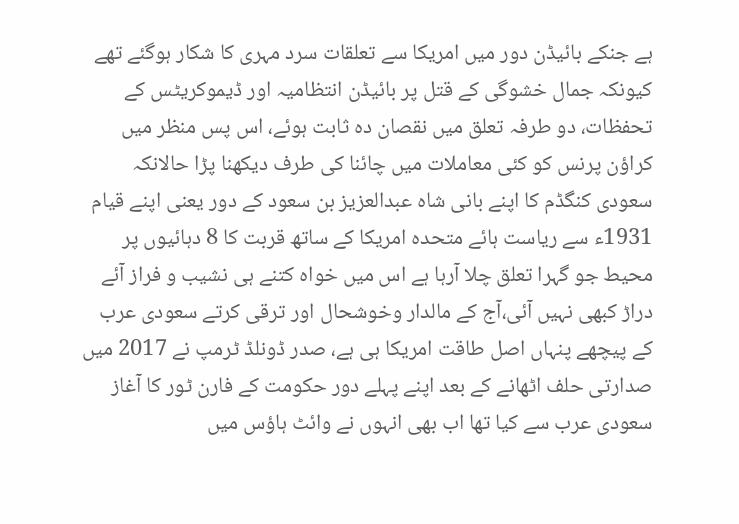ہے جنکے بائیڈن دور میں امریکا سے تعلقات سرد مہری کا شکار ہوگئے تھے کیونکہ جمال خشوگی کے قتل پر بائیڈن انتظامیہ اور ڈیموکریٹس کے تحفظات، دو طرفہ تعلق میں نقصان دہ ثابت ہوئے، اس پس منظر میں کراؤن پرنس کو کئی معاملات میں چائنا کی طرف دیکھنا پڑا حالانکہ سعودی کنگڈم کا اپنے بانی شاہ عبدالعزیز بن سعود کے دور یعنی اپنے قیام 1931ء سے ریاست ہائے متحدہ امریکا کے ساتھ قربت کا 8 دہائیوں پر محیط جو گہرا تعلق چلا آرہا ہے اس میں خواہ کتنے ہی نشیب و فراز آئے دراڑ کبھی نہیں آئی،آج کے مالدار وخوشحال اور ترقی کرتے سعودی عرب کے پیچھے پنہاں اصل طاقت امریکا ہی ہے، صدر ڈونلڈ ٹرمپ نے 2017 میں صدارتی حلف اٹھانے کے بعد اپنے پہلے دور حکومت کے فارن ٹور کا آغاز سعودی عرب سے کیا تھا اب بھی انہوں نے وائٹ ہاؤس میں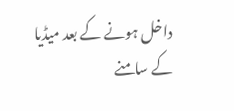داخل ہونے کے بعد میڈیا کے سامنے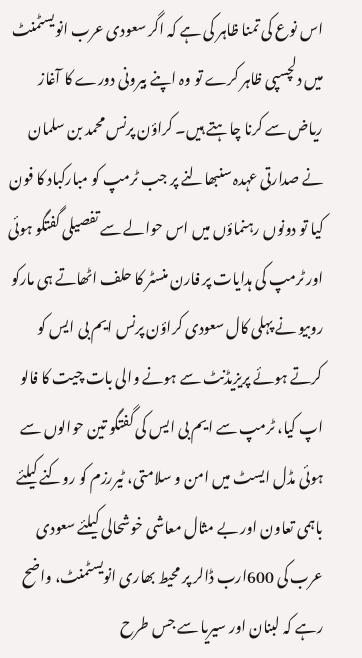اس نوع کی تمنا ظاہر کی ہے کہ اگر سعودی عرب انویسٹمنٹ میں دلچسپی ظاہر کرے تو وہ اپنے بیرونی دورے کا آغاز ریاض سے کرنا چاہتے ہیں۔ کراؤن پرنس محمد بن سلمان نے صدارتی عہدہ سنبھالنے پر جب ٹرمپ کو مبارکباد کا فون کیا تو دونوں رہنماؤں میں اس حوالے سے تفصیلی گفتگو ہوئی اور ٹرمپ کی ہدایات پر فارن منسٹر کا حلف اٹھاتے ہی مارکو روبیو نے پہلی کال سعودی کراؤن پرنس ایم بی ایس کو کرتے ہوئے پریزیڈنٹ سے ہونے والی بات چیت کا فالو اپ کیا، ٹرمپ سے ایم بی ایس کی گفتگو تین حوالوں سے ہوئی مڈل ایسٹ میں امن و سلامتی، ٹیررزم کو روکنے کیلئے باہمی تعاون اور بے مثال معاشی خوشحالی کیلئے سعودی عرب کی 600ارب ڈالر پر محیط بھاری انویسٹمنٹ، واضح رہے کہ لبنان اور سیریا سے جس طرح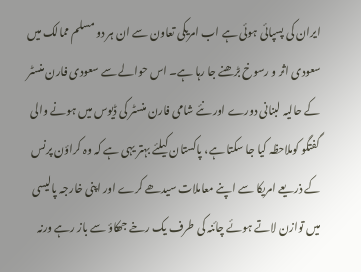ایران کی پسپائی ہوئی ہے اب امریکی تعاون سے ان ہر دو مسلم ممالک میں سعودی اثر و رسوخ بڑھنے جا رہا ہے۔ اس حوالے سے سعودی فارن منسٹر کے حالیہ لبنانی دورے اور نئے شامی فارن منسٹر کی ڈیوس میں ہونے والی گفتگو کوملاحظہ کیا جا سکتا ہے، پاکستان کیلئے بہتر یہی ہے کہ وہ کراؤن پرنس کے ذریعے امریکا سے اپنے معاملات سیدھے کرے اور اپنی خارجہ پالیسی میں توازن لاتے ہوئے چائنہ کی طرف یک رخے جھکاؤ سے باز رہے ورنہ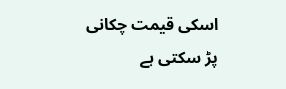اسکی قیمت چکانی پڑ سکتی ہے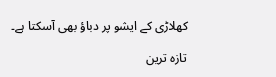کھلاڑی کے ایشو پر دباؤ بھی آسکتا ہے۔

تازہ ترین